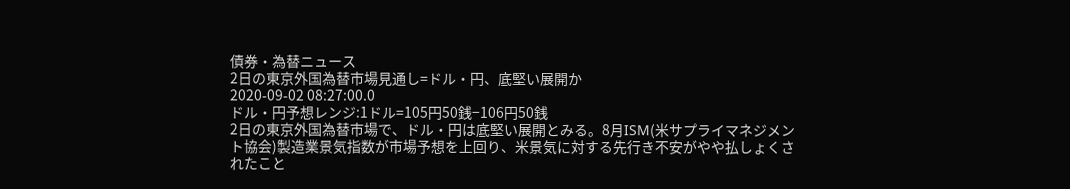債券・為替ニュース
2日の東京外国為替市場見通し=ドル・円、底堅い展開か
2020-09-02 08:27:00.0
ドル・円予想レンジ:1ドル=105円50銭−106円50銭
2日の東京外国為替市場で、ドル・円は底堅い展開とみる。8月ISM(米サプライマネジメント協会)製造業景気指数が市場予想を上回り、米景気に対する先行き不安がやや払しょくされたこと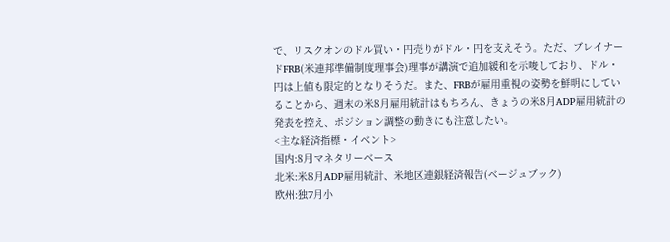で、リスクオンのドル買い・円売りがドル・円を支えそう。ただ、ブレイナードFRB(米連邦準備制度理事会)理事が講演で追加緩和を示唆しており、ドル・円は上値も限定的となりそうだ。また、FRBが雇用重視の姿勢を鮮明にしていることから、週末の米8月雇用統計はもちろん、きょうの米8月ADP雇用統計の発表を控え、ポジション調整の動きにも注意したい。
<主な経済指標・イベント>
国内:8月マネタリーベース
北米:米8月ADP雇用統計、米地区連銀経済報告(ベージュブック)
欧州:独7月小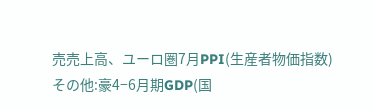売売上高、ユーロ圏7月PPI(生産者物価指数)
その他:豪4−6月期GDP(国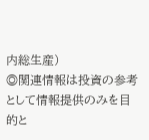内総生産)
◎関連情報は投資の参考として情報提供のみを目的と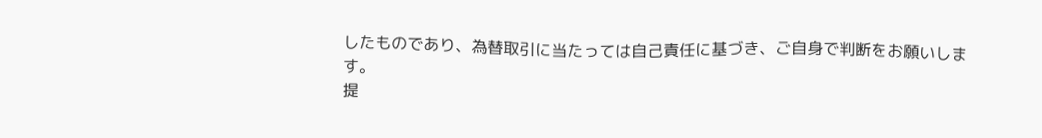したものであり、為替取引に当たっては自己責任に基づき、ご自身で判断をお願いします。
提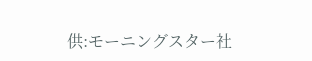供:モーニングスター社